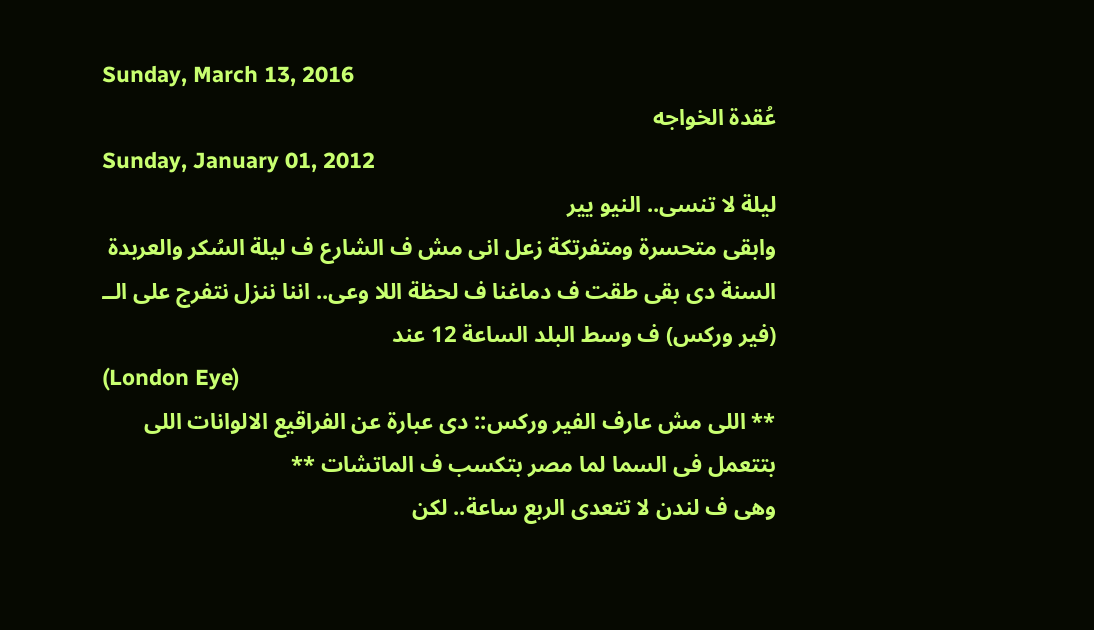Sunday, March 13, 2016
عُقدة الخواجه
Sunday, January 01, 2012
ليلة لا تنسى.. النيو يير
وابقى متحسرة ومتفرتكة زعل انى مش ف الشارع ف ليلة السُكر والعربدة
السنة دى بقى طقت ف دماغنا ف لحظة اللا وعى.. اننا ننزل نتفرج على الــ (فير وركس) ف وسط البلد الساعة 12 عند
(London Eye)
** اللى مش عارف الفير وركس:: دى عبارة عن الفراقيع الالوانات اللى بتتعمل فى السما لما مصر بتكسب ف الماتشات **
وهى ف لندن لا تتعدى الربع ساعة.. لكن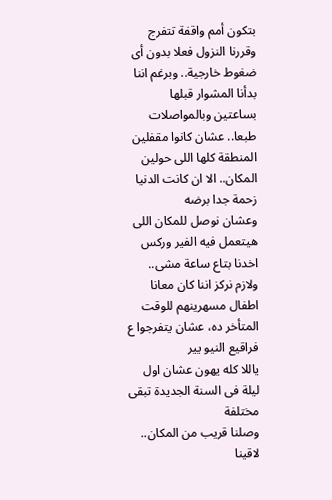بتكون أمم واقفة تتفرج
وقررنا النزول فعلا بدون أى ضغوط خارجية.. وبرغم اننا بدأنا المشوار قبلها بساعتين وبالمواصلات طبعا.. عشان كانوا مقفلين المنطقة كلها اللى حولين المكان.. الا ان كانت الدنيا زحمة جدا برضه
وعشان نوصل للمكان اللى هيتعمل فيه الفير وركس اخدنا بتاع ساعة مشى..
ولازم نركز اننا كان معانا اطفال مسهرينهم للوقت المتأخر ده، عشان يتفرجوا ع فراقيع النيو يير
ياللا كله يهون عشان اول ليلة فى السنة الجديدة تبقى مختلفة
وصلنا قريب من المكان.. لاقينا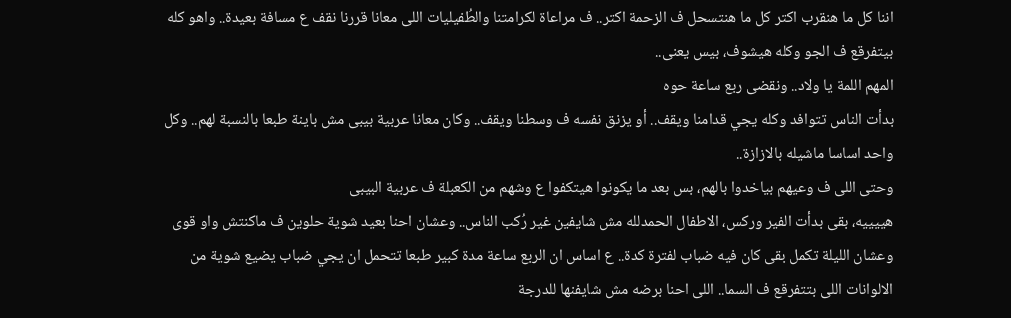اننا كل ما هنقرب اكتر كل ما هنتسحل ف الزحمة اكتر.. ف مراعاة لكرامتنا والطُفيليات اللى معانا قررنا نقف ع مسافة بعيدة.. واهو كله بيتفرقع ف الجو وكله هيشوف، بيس يعنى..
المهم اللمة يا ولاد.. ونقضى ربع ساعة حوه
بدأت الناس تتوافد وكله يجي قدامنا ويقف.. أو يزنق نفسه ف وسطنا ويقف.. وكان معانا عربية بيبى مش باينة طبعا بالنسبة لهم.. وكل واحد اساسا ماشيله بالازازة..
وحتى اللى ف وعيهم بياخدوا بالهم، بس بعد ما يكونوا هيتكفوا ع وشهم من الكعبلة ف عربية البيبى
هييييه، بقى بدأت الفير وركس، الاطفال الحمدلله مش شايفين غير رُكب الناس.. وعشان احنا بعيد شوية حلوين ف ماكنتش واو قوى
وعشان الليلة تكمل بقى كان فيه ضباب لفترة كدة.. ع اساس ان الربع ساعة مدة كبير طبعا تتحمل ان يجي ضباب يضيع شوية من الالوانات اللى بتتفرقع ف السما.. اللى احنا برضه مش شايفنها للدرجة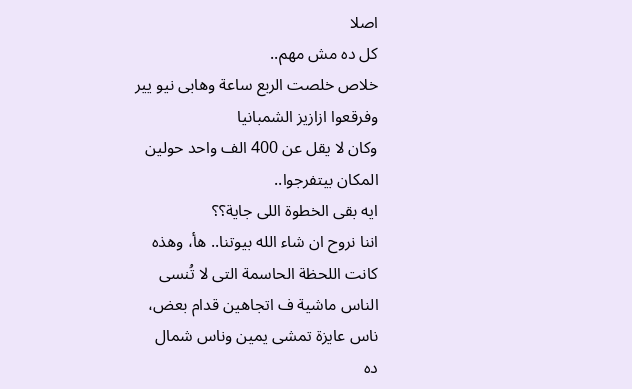اصلا
كل ده مش مهم..
خلاص خلصت الربع ساعة وهابى نيو يير وفرقعوا ازازيز الشمبانيا
وكان لا يقل عن 400 الف واحد حولين المكان بيتفرجوا..
ايه بقى الخطوة اللى جاية؟؟
اننا نروح ان شاء الله بيوتنا.. هأ، وهذه كانت اللحظة الحاسمة التى لا تُنسى
الناس ماشية ف اتجاهين قدام بعض، ناس عايزة تمشى يمين وناس شمال
ده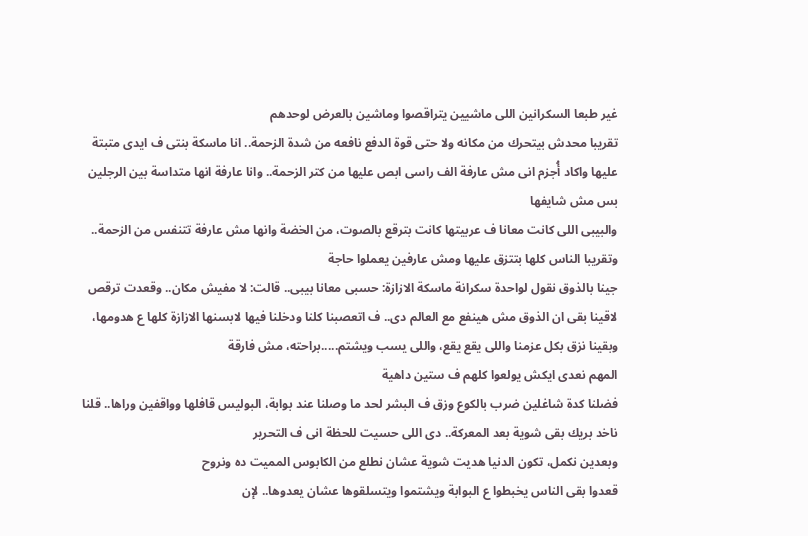غير طبعا السكرانين اللى ماشيين يتراقصوا وماشين بالعرض لوحدهم
تقريبا محدش بيتحرك من مكانه ولا حتى قوة الدفع نافعه من شدة الزحمة.. انا ماسكة بنتى ف ايدى متبتة عليها واكاد أُجزم انى مش عارفة الف راسى ابص عليها من كتر الزحمة.. وانا عارفة انها متداسة بين الرجلين بس مش شايفها
والبيبى اللى كانت معانا ف عربيتها كانت بترقع بالصوت، من الخضة وانها مش عارفة تتنفس من الزحمة.. وتقريبا الناس كلها بتتزق عليها ومش عارفين يعملوا حاجة
جينا بالذوق نقول لواحدة سكرانة ماسكة الازازة: حسبى معانا بيبى.. قالت: لا مفيش مكان.. وقعدت ترقص
لاقينا بقى ان الذوق مش هينفع مع العالم دى.. ف اتعصبنا كلنا ودخلنا فيها لابسنها الازازة كلها ع هدومها، وبقينا نزق بكل عزمنا واللى يقع يقع، واللى يسب ويشتم.....براحته، مش فارقة
المهم نعدى ايكش يولعوا كلهم ف ستين داهية
فضلنا كدة شاغلين ضرب بالكوع وزق ف البشر لحد ما وصلنا عند بوابة، البوليس قافلها وواقفين وراها.. قلنا ناخد بريك بقى شوية بعد المعركة.. دى اللى حسيت للحظة انى ف التحرير
وبعدين نكمل، تكون الدنيا هديت شوية عشان نطلع من الكابوس المميت ده ونروح
قعدوا بقى الناس يخبطوا ع البوابة ويشتموا ويتسلقوها عشان يعدوها.. لإن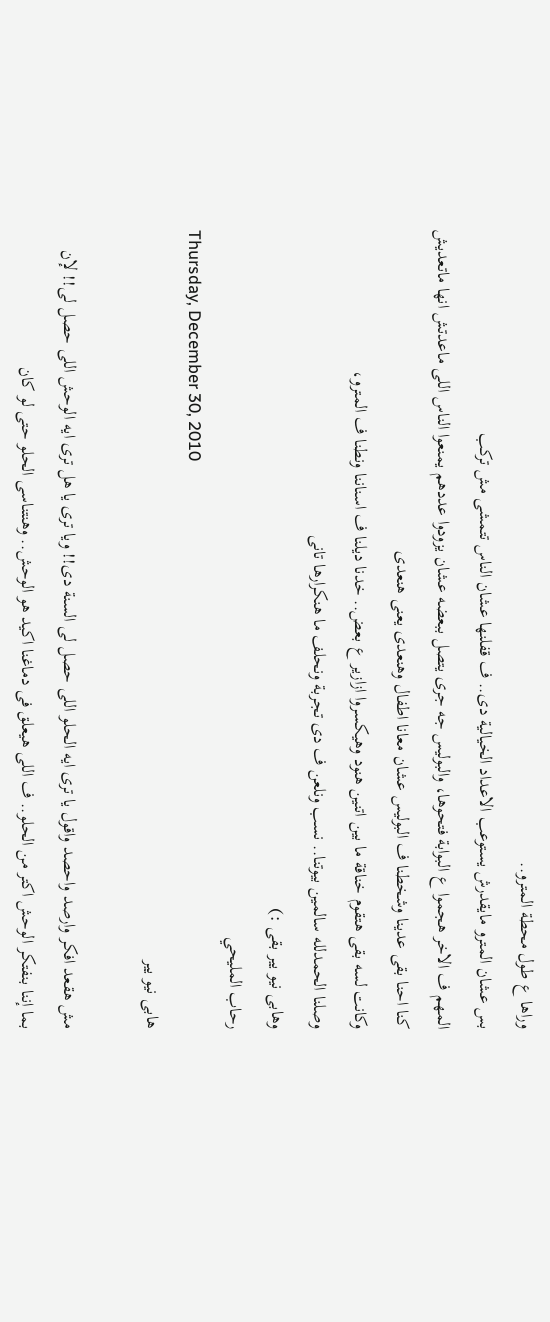وراها ع طول محطة المترو..
بس عشان المترو مايقدرش يستوعب الاعداد الخيالية دى.. ف قفلنها عشان الناس تتمشى مش تركب
المهم ف الاخر هجموا ع البوابة فتحوها، والبوليس جه جرى يتصل ببعضه عشان يزودوا عددهم يمنعوا الناس اللى ماعدتش انها ماتعديش
كنا احنا بقى عدينا وشخطنا ف البوليس عشان معانا اطفال وهنعدى يعنى هنعدى
وكانت لسه بقى هتقوم خناقة ما بين اتنين هنود وهيكسروا ازازير ع بعض.. خدنا ديلنا ف اسناننا ونطنا ف المترو،
وصلنا الحمدلله سالمين بيوتنا.. نسب ونلعن ف دى تجربة ونحلف ما هنكرارها تانى
وهابى نيو يير بقى :)
رحاب المليحي
Thursday, December 30, 2010
هابى نيو يير

مش هقعد افكر وارصد واحصد واقول يا ترى ايه الحلو اللى حصل لى السنة دى!! ويا ترى يا هل ترى ايه الوحش اللى حصل لى!! لإن بما إننا بنفتكر الوحش اكتر من الحلو.. ف اللى هيعلق فى دماغنا اكيد هو الوحش.. وهنتناسى الحلو حتى لو كان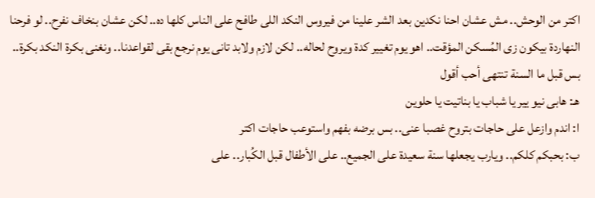اكتر من الوحش.. مش عشان احنا نكدين بعد الشر علينا من فيروس النكد اللى طافح على الناس كلها ده.. لكن عشان بنخاف نفرح.. لو فرحنا النهاردة بيكون زى المُسكن المؤقت.. اهو يوم تغيير كدة ويروح لحاله.. لكن لازم ولابد تانى يوم نرجع بقى لقواعدنا.. ونغنى بكرة النكد بكرة..
بس قبل ما السنة تنتهى أحب أقول
هـ: هابى نيو يير يا شباب يا بناتيت يا حلوين
ا: اندم وازعل على حاجات بتروح غصبا عنى.. بس برضه بفهم واستوعب حاجات اكتر
ب: بحبكم كلكم.. ويارب يجعلها سنة سعيدة على الجميع.. على الأطفال قبل الكُبار.. على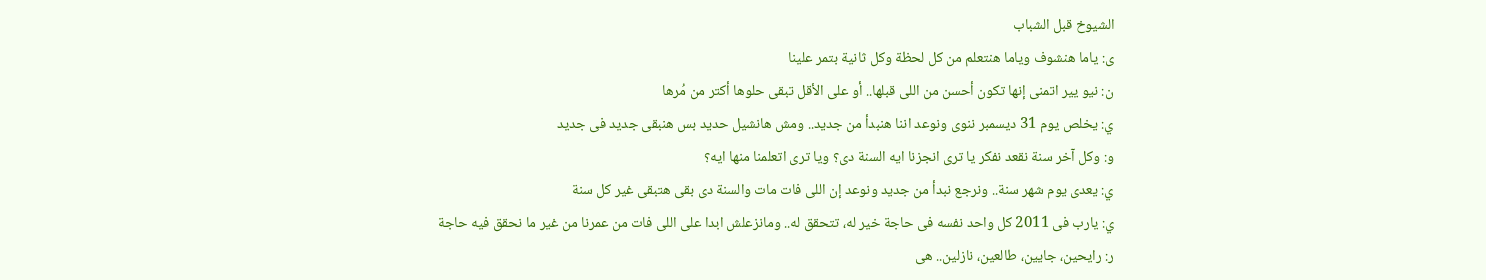الشيوخ قبل الشباب
ى: ياما هنشوف وياما هنتعلم من كل لحظة وكل ثانية بتمر علينا
ن: نيو يير اتمنى إنها تكون أحسن من اللى قبلها.. أو على الأقل تبقى حلوها أكتر من مُرها
ي: يخلص يوم 31 ديسمبر ننوى ونوعد اننا هنبدأ من جديد.. ومش هانشيل حديد بس هنبقى جديد فى جديد
و: وكل آخر سنة نقعد نفكر يا ترى انجزنا ايه السنة دى؟ ويا ترى اتعلمنا منها ايه؟
ي: يعدى يوم شهر سنة.. ونرجع نبدأ من جديد ونوعد إن اللى فات مات والسنة دى بقى هتبقى غير كل سنة
ي: يارب فى 2011 كل واحد نفسه فى حاجة خير له، تتحقق له.. ومانزعلش ابدا على اللى فات من عمرنا من غير ما نحقق فيه حاجة
ر: رايحين، جايين، طالعين، نازلين.. هى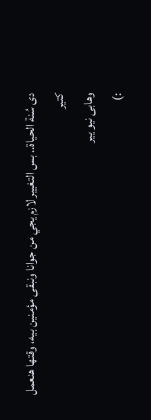دى سُنة الحياة.. بس التغيير لازم يجي من جوانا ونبقى مؤمنين بيه، وقتها هنعمل كتير
وهابى نيو يير
:)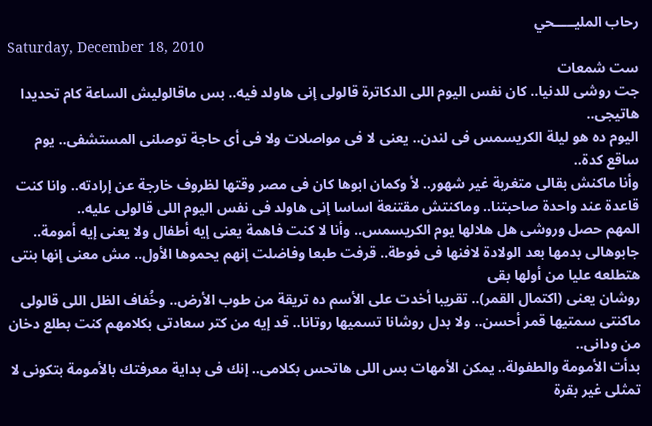رحاب المليـــــحي
Saturday, December 18, 2010
ست شمعات
جت روشى للدنيا.. كان نفس اليوم اللى الدكاترة قالولى إنى هاولد فيه.. بس ماقالوليش الساعة كام تحديدا هاتيجى..
اليوم ده هو ليلة الكريسمس فى لندن.. يعنى لا فى مواصلات ولا فى أى حاجة توصلنى المستشفى.. يوم ساقع كدة..
وأنا ماكنش بقالى متغربة غير شهور.. لأ وكمان ابوها كان فى مصر وقتها لظروف خارجة عن إرادته.. وانا كنت قاعدة عند واحدة صاحبتنا.. وماكنتش مقتنعة اساسا إنى هاولد فى نفس اليوم اللى قالولى عليه..
المهم حصل وروشى هل هلالها يوم الكريسمس.. وأنا لا كنت فاهمة يعنى إيه أطفال ولا يعنى إيه أمومة.. جابوهالى بدمها بعد الولادة لافنها فى فوطة.. قرفت طبعا وفاضلت إنهم يحموها الأول.. مش معنى إنها بنتى هتطلعه عليا من أولها بقى
روشان يعنى (اكتمال القمر).. تقريبا أخدت على الأسم ده تريقة من طوب الأرض.. وخُفاف الظل اللى قالولى ماكنتى سمتيها قمر أحسن.. ولا بدل روشانا تسميها روتانا.. قد إيه من كتر سعادتى بكلامهم كنت بطلع دخان من ودانى..
بدأت الأمومة والطفولة.. يمكن الأمهات بس اللى هاتحس بكلامى.. إنك فى بداية معرفتك بالأمومة بتكونى لا تمثلى غير بقرة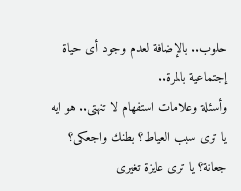حلوب.. بالإضافة لعدم وجود أى حياة إجتماعية بالمرة..
وأسئلة وعلامات استفهام لا تنهتى.. هو ايه يا ترى سبب العياط؟ بطنك واجعكى؟ جعانة؟ يا ترى عايزة تغيرى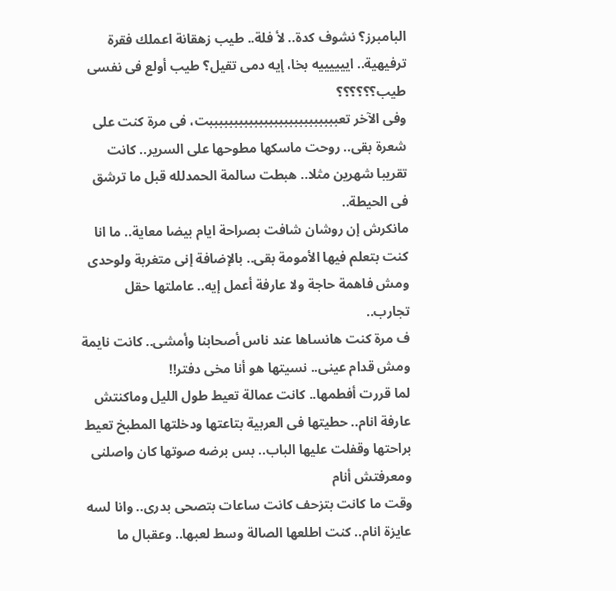البامبرز؟ نشوف كدة.. لأ فلة.. طيب زهقانة اعملك فقرة ترفيهية.. اييييييه بخا، إيه دمى تقيل؟ طيب أولع فى نفسى طيب؟؟؟؟؟؟
وفى الآخر تعببببببببببببببببببببببببببت، فى مرة كنت على شعرة بقى.. روحت ماسكها مطوحها على السرير.. كانت تقريبا شهرين مثلا.. هبطت سالمة الحمدلله قبل ما ترشق فى الحيطة..
مانكرش إن روشان شافت بصراحة ايام بيضا معاية.. ما انا كنت بتعلم فيها الأمومة بقى.. بالإضافة إنى متغربة ولوحدى ومش فاهمة حاجة ولا عارفة أعمل إيه.. عاملتها حقل تجارب..
ف مرة كنت هانساها عند ناس أصحابنا وأمشى.. كانت نايمة ومش قدام عينى.. نسيتها هو أنا مخى دفتر!!
لما قررت أفطمها.. كانت عمالة تعيط طول الليل وماكنتش عارفة انام.. حطيتها فى العربية بتاعتها ودخلتها المطبخ تعيط براحتها وقفلت عليها الباب.. بس برضه صوتها كان واصلنى ومعرفتش أنام
وقت ما كانت بتزحف كانت ساعات بتصحى بدرى.. وانا لسه عايزة انام.. كنت اطلعها الصالة وسط لعبها.. وعقبال ما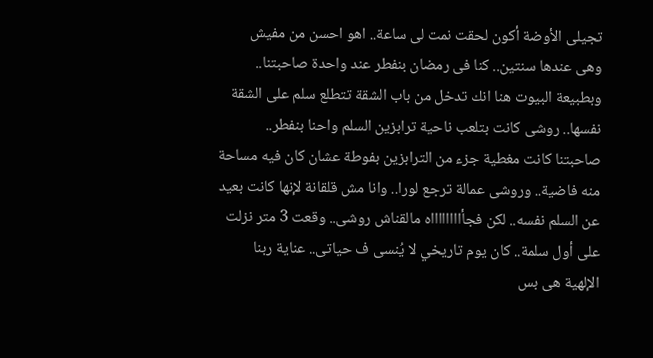تجيلى الأوضة أكون لحقت نمت لى ساعة.. اهو احسن من مفيش
وهى عندها سنتين.. كنا فى رمضان بنفطر عند واحدة صاحبتنا.. وبطبيعة البيوت هنا انك تدخل من باب الشقة تتطلع سلم على الشقة نفسها.. روشى كانت بتلعب ناحية ترابزين السلم واحنا بنفطر.. صاحبتنا كانت مغطية جزء من الترابزين بفوطة عشان كان فيه مساحة منه فاضية.. وروشى عمالة ترجع لورا.. وانا مش قلقانة لإنها كانت بعيد عن السلم نفسه.. لكن فجأااااااااه مالقناش روشى.. وقعت 3 متر نزلت على أول سلمة.. كان يوم تاريخي لا يُنسى ف حياتى.. عناية ربنا الإلهية هى بس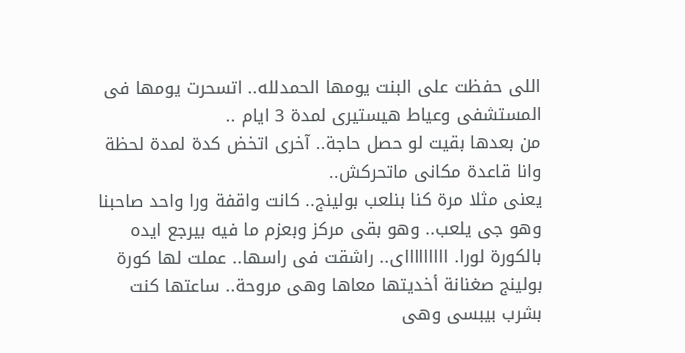اللى حفظت على البنت يومها الحمدلله.. اتسحرت يومها فى المستشفى وعياط هيستيرى لمدة 3 ايام ..
من بعدها بقيت لو حصل حاجة.. آخرى اتخض كدة لمدة لحظة وانا قاعدة مكانى ماتحركش..
يعنى مثلا مرة كنا بنلعب بولينج.. كانت واقفة ورا واحد صاحبنا وهو جى يلعب.. وهو بقى مركز وبعزم ما فيه بيرجع ايده بالكورة لورا. اااااااااى.. راشقت فى راسها.. عملت لها كورة بولينج صغنانة أخديتها معاها وهى مروحة.. ساعتها كنت بشرب بيبسى وهى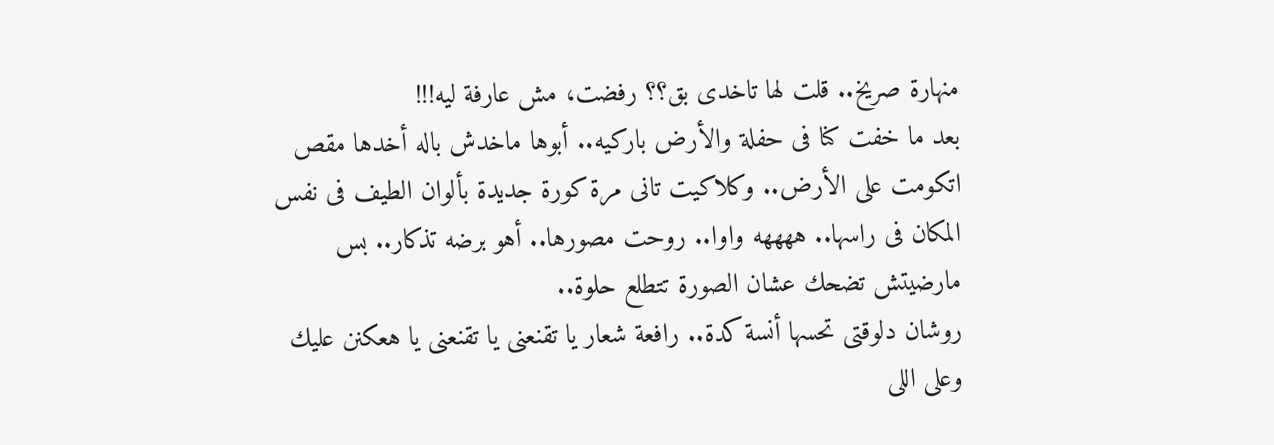منهارة صريخ.. قلت لها تاخدى بق؟؟ رفضت، مش عارفة ليه!!!
بعد ما خفت كنا فى حفلة والأرض باركيه.. أبوها ماخدش باله أخدها مقص اتكومت على الأرض.. وكلاكيت تانى مرة كورة جديدة بألوان الطيف فى نفس المكان فى راسها.. ههههه واوا.. روحت مصورها.. أهو برضه تذكار.. بس مارضيتش تضحك عشان الصورة تتطلع حلوة..
روشان دلوقتى تحسها أنسة كدة.. رافعة شعار يا تقنعنى يا تقنعنى يا هعكنن عليك وعلى اللى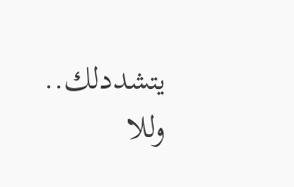يتشددلك.. وللا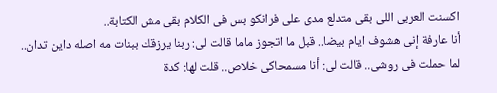اكسنت العربى اللى بقى متدلع مدى على فرانكو بس فى الكلام بقى مش الكتابة..
أنا عارفة إنى هشوف ايام بيضا.. قبل ما اتجوز ماما قالت لى: ربنا يرزقك ببنات مه اصله داين تدان.. لما حملت فى روشى.. قالت لى: أنا مسمحاكى خلاص.. قلت لها: كدة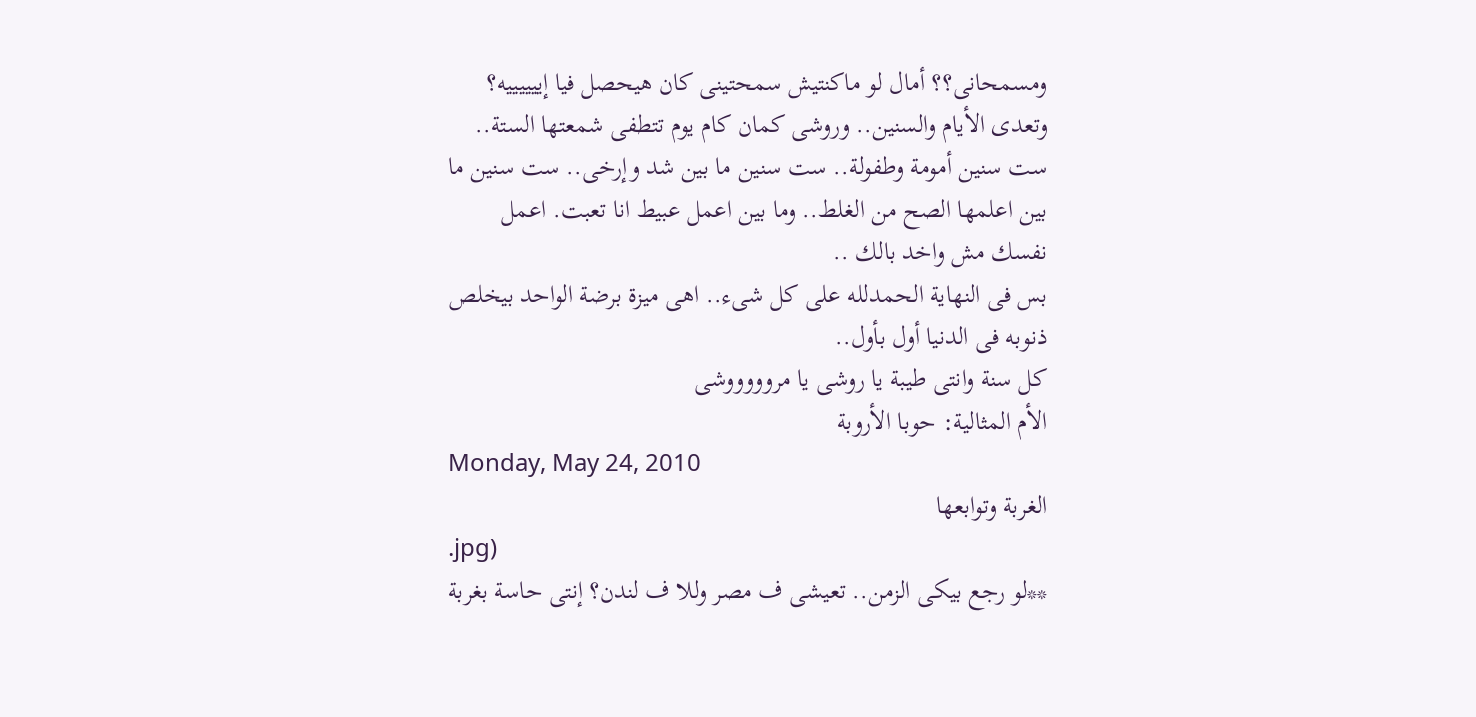ومسمحانى؟؟ أمال لو ماكنتيش سمحتينى كان هيحصل فيا إييييييه؟
وتعدى الأيام والسنين.. وروشى كمان كام يوم تتطفى شمعتها الستة.. ست سنين أمومة وطفولة.. ست سنين ما بين شد وإرخى.. ست سنين ما بين اعلمها الصح من الغلط.. وما بين اعمل عبيط انا تعبت. اعمل نفسك مش واخد بالك ..
بس فى النهاية الحمدلله على كل شىء.. اهى ميزة برضة الواحد بيخلص ذنوبه فى الدنيا أول بأول..
كل سنة وانتى طيبة يا روشى يا مروووووشى
الأم المثالية: حوبا الأروبة
Monday, May 24, 2010
الغربة وتوابعها
.jpg)
**لو رجع بيكى الزمن.. تعيشى ف مصر وللا ف لندن؟ إنتى حاسة بغربة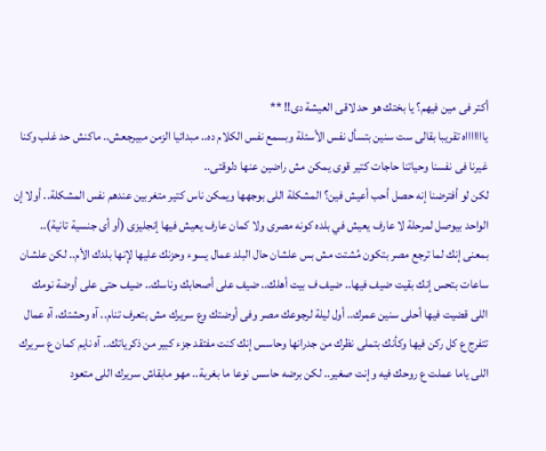أكتر فى مين فيهم؟ يا بختك هو حد لاقى العيشة دى!! **
ياااااااه تقريبا بقالى ست سنين بتسأل نفس الأسئلة وبسمع نفس الكلام ده.. مبدائيا الزمن مبيرجعش.. ماكنش حد غلب وكنا غيرنا فى نفسنا وحياتنا حاجات كتير قوى يمكن مش راضين عنها دلوقتى..
لكن لو أفترضنا إنه حصل أحب أعيش فين؟ المشكلة اللى بوجهها ويمكن ناس كتير متغربين عندهم نفس المشكلة.. أولا إن الواحد بيوصل لمرحلة لا عارف يعيش في بلده كونه مصرى ولا كمان عارف يعيش فيها إنجليزى (أو أى جنسية تانية)..
بمعنى إنك لما ترجع مصر بتكون مُشتت مش بس علشان حال البلد عمال يسوء وحزنك عليها لإنها بلدك الأم.. لكن علشان ساعات بتحس إنك بقيت ضيف فيها.. ضيف ف بيت أهلك.. ضيف على أصحابك وناسك.. ضيف حتى على أوضة نومك اللى قضيت فيها أحلى سنين عمرك.. أول ليلة لرجوعك مصر وفى أوضتك وع سريرك مش بتعرف تنام.. آه وحشتك، آه عمال تتفرج ع كل ركن فيها وكأنك بتملى نظرك من جدرانها وحاسس إنك كنت مفتقد جزء كبير من ذكرياتك.. آه نايم كمان ع سريرك اللى ياما عملت ع روحك فيه وإنت صغير.. لكن برضه حاسس نوعا ما بغربة.. مهو مابقاش سريرك اللى متعود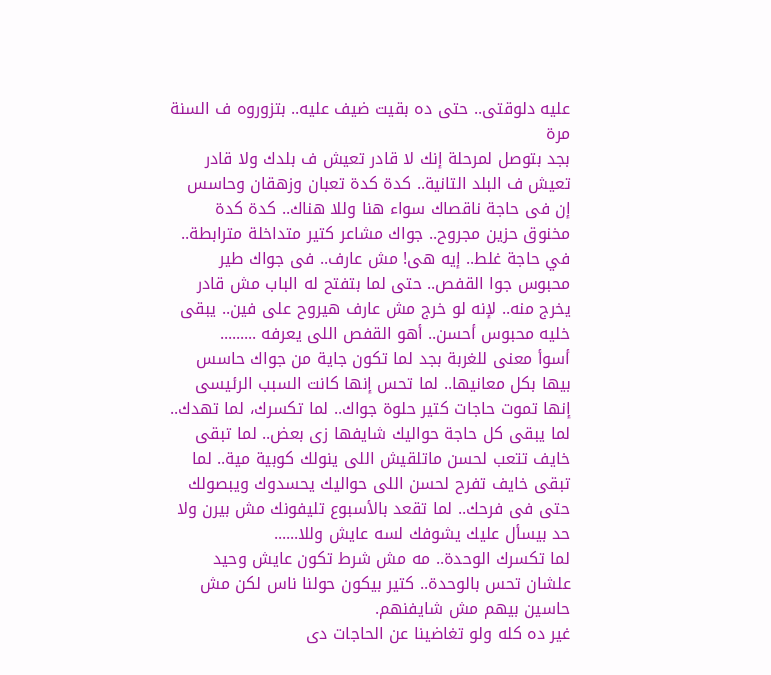عليه دلوقتى.. حتى ده بقيت ضيف عليه.. بتزوروه ف السنة مرة
بجد بتوصل لمرحلة إنك لا قادر تعيش ف بلدك ولا قادر تعيش ف البلد التانية.. كدة كدة تعبان وزهقان وحاسس إن فى حاجة ناقصاك سواء هنا وللا هناك.. كدة كدة مخنوق حزين مجروح.. جواك مشاعر كتير متداخلة مترابطة.. في حاجة غلط.. إيه هى! مش عارف.. فى جواك طير محبوس جوا القفص.. حتى لما بتفتح له الباب مش قادر يخرج منه.. لإنه لو خرج مش عارف هيروح على فين.. يبقى خليه محبوس أحسن.. أهو القفص اللى يعرفه .........
أسوأ معنى للغربة بجد لما تكون جاية من جواك حاسس بيها بكل معانيها.. لما تحس إنها كانت السبب الرئيسى إنها تموت حاجات كتير حلوة جواك.. لما تكسرك، لما تهدك.. لما يبقى كل حاجة حواليك شايفها زى بعض.. لما تبقى خايف تتعب لحسن ماتلقيش اللى ينولك كوبية مية.. لما تبقى خايف تفرح لحسن اللى حواليك يحسدوك ويبصولك حتى فى فرحك.. لما تقعد بالأسبوع تليفونك مش بيرن ولا حد بيسأل عليك يشوفك لسه عايش وللا......
لما تكسرك الوحدة.. مه مش شرط تكون عايش وحيد علشان تحس بالوحدة.. كتير بيكون حولنا ناس لكن مش حاسين بيهم مش شايفنهم.
غير ده كله ولو تغاضينا عن الحاجات دى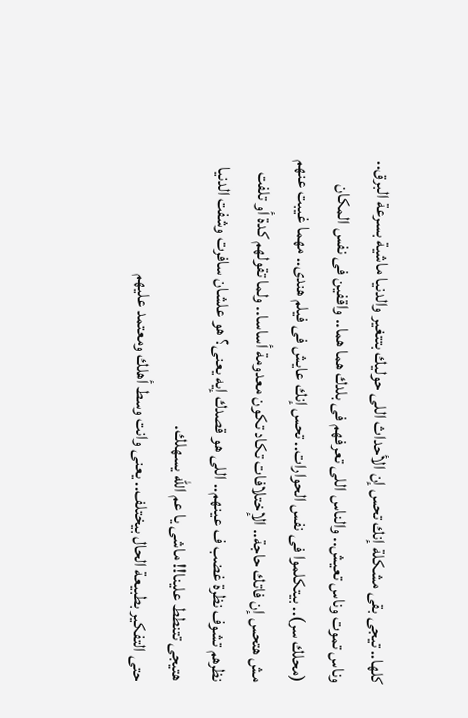كلها.. تيجى بقى مشكلة إنك تحس إن الأحداث اللى حوليك بتتغير والدنيا ماشية بسرعة البرق.. وناس تموت وناس تعيش.. والناس اللى تعرفهم فى بلدك هما هما.. واقفين فى نفس المكان (محلك سر).. بيتكلموا فى نفس الحوارات.. تحس إنك عايش فى فيلم هندى.. مهما غيبت عنهم مش هتحس إن فاتك حاجة.. الإختلافات تكاد تكون معدومة أساسا.. ولما تقولهم كدة أو تلفت نظرهم تشوف نظرة غضب ف عينهم.. اللى هو قصدك إيه يعنى؟ هو علشان سافرت وشفت الدنيا هتيجى تتنطط علينا!! ماشى يا عم الله يسهلك.
حتى التفكير بطبيعة الحال بيختلف.. يعنى وانت وسط أهلك ومعتمد عليهم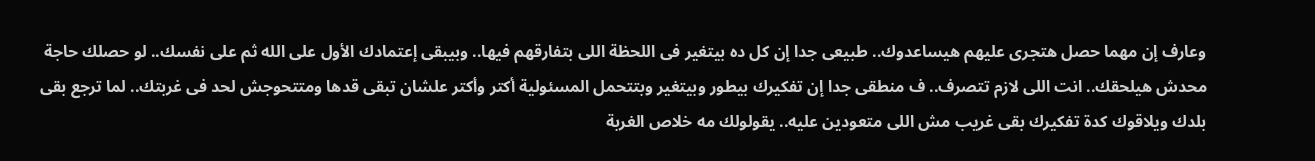وعارف إن مهما حصل هتجرى عليهم هيساعدوك.. طبيعى جدا إن كل ده بيتغير فى اللحظة اللى بتفارقهم فيها.. وبيبقى إعتمادك الأول على الله ثم على نفسك.. لو حصلك حاجة محدش هيلحقك.. انت اللى لازم تتصرف.. ف منطقى جدا إن تفكيرك بيطور وبيتغير وبتتحمل المسئولية أكتر وأكتر علشان تبقى قدها ومتتحوجش لحد فى غربتك.. لما ترجع بقى بلدك ويلاقوك كدة تفكيرك بقى غريب مش اللى متعودين عليه.. يقولولك مه خلاص الغربة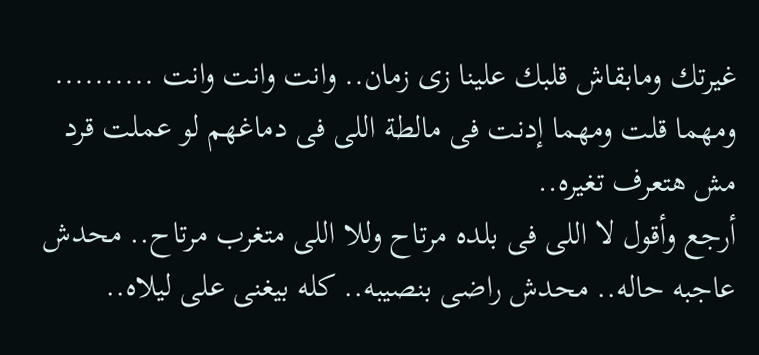غيرتك ومابقاش قلبك علينا زى زمان.. وانت وانت وانت .......... ومهما قلت ومهما إدنت فى مالطة اللى فى دماغهم لو عملت قرد مش هتعرف تغيره..
أرجع وأقول لا اللى فى بلده مرتاح وللا اللى متغرب مرتاح.. محدش عاجبه حاله.. محدش راضى بنصيبه.. كله بيغنى على ليلاه..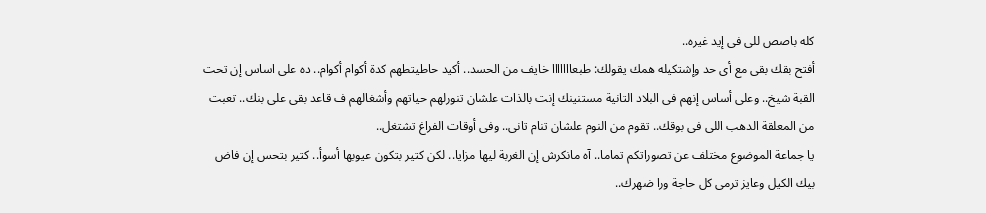كله باصص للى فى إيد غيره..
أفتح بقك بقى مع أى حد وإشتكيله همك يقولك: طبعااااااا خايف من الحسد.. أكيد حاطيتطهم كدة أكوام أكوام.. ده على اساس إن تحت القبة شيخ.. وعلى أساس إنهم فى البلاد التانية مستنينك إنت بالذات علشان تنورلهم حياتهم وأشغالهم ف قاعد بقى على بنك.. تعبت من المعلقة الدهب اللى فى بوقك.. تقوم من النوم علشان تنام تانى.. وفى أوقات الفراغ تشتغل..
يا جماعة الموضوع مختلف عن تصوراتكم تماما.. آه مانكرش إن الغربة ليها مزايا.. لكن كتير بتكون عيوبها أسوأ.. كتير بتحس إن فاض بيك الكيل وعايز ترمى كل حاجة ورا ضهرك..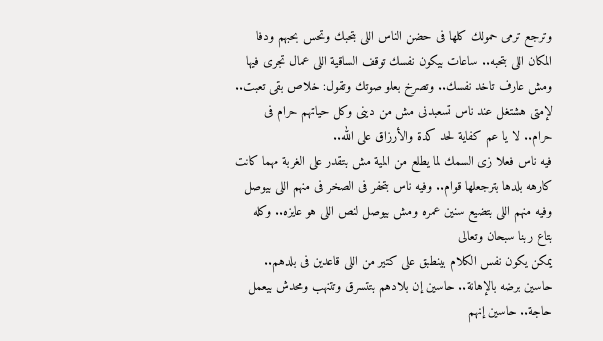وترجع ترمى حمولك كلها فى حضن الناس اللى بتحبك وتحس بحبهم ودفا المكان اللى بتحبه.. ساعات بيكون نفسك توقف الساقية اللى عمال تجرى فيها ومش عارف تاخد نفسك.. وتصرخ بعلو صوتك وتقول: خلاص بقى تعبت.. لإمتى هشتغل عند ناس تسعبدنى مش من دينى وكل حياتهم حرام فى حرام.. لا يا عم كفاية لحد كدة والأرزاق على الله..
فيه ناس فعلا زى السمك لما يطلع من المية مش بتقدر على الغربة مهما كانت كارهه بلدها بترجعلها قوام.. وفيه ناس بتحفر فى الصخر فى منهم اللى بيوصل وفيه منهم اللى بتضيع سنين عمره ومش بيوصل لنص اللى هو عايزه.. وكله بتاع ربنا سبحان وتعالى
يمكن يكون نفس الكلام بينطبق على كتير من اللى قاعدين فى بلدهم.. حاسين برضه بالإهانة.. حاسين إن بلادهم بتتسرق وتتنهب ومحدش بيعمل حاجة.. حاسين إنهم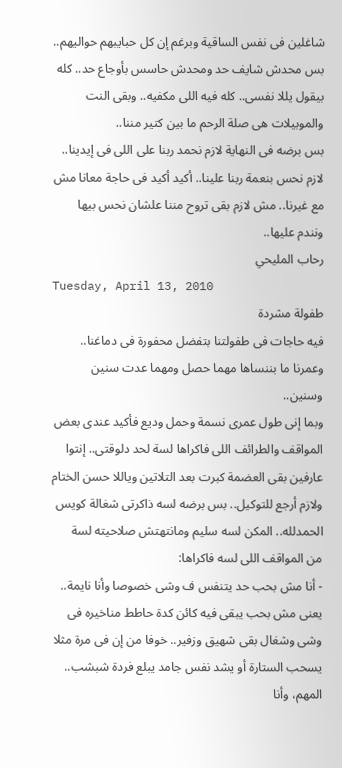شاغلين فى نفس الساقية وبرغم إن كل حبايبهم حواليهم.. بس محدش شايف حد ومحدش حاسس بأوجاع حد.. كله بيقول يللا نفسى.. كله فيه اللى مكفيه.. وبقى النت والموبيلات هى صلة الرحم ما بين كتير مننا..
بس برضه فى النهاية لازم نحمد ربنا على اللى فى إيدينا.. لازم نحس بنعمة ربنا علينا.. أكيد أكيد فى حاجة معانا مش مع غيرنا.. مش لازم بقى تروح مننا علشان نحس بيها ونندم عليها..
رحاب المليحي
Tuesday, April 13, 2010
طفولة مشردة
فيه حاجات فى طفولتنا بتفضل محفورة فى دماغنا.. وعمرنا ما بننساها مهما حصل ومهما عدت سنين وسنين..
وبما إنى طول عمرى نسمة وحمل وديع فأكيد عندى بعض المواقف والطرائف اللى فاكراها لسة لحد دلوقتى.. إنتوا عارفين بقى العضمة كبرت بعد التلاتين وياللا حسن الختام ولازم أرجع للتوكيل.. بس برضه لسه ذاكرتى شغالة كويس الحمدلله.. المكن لسه سليم ومانتهتش صلاحيته لسة
من المواقف اللى لسه فاكراها:
- أنا مش بحب حد يتنفس ف وشى خصوصا وأنا نايمة.. يعنى مش بحب يبقى فيه كائن كدة حاطط مناخيره فى وشى وشغال بقى شهيق وزفير.. خوفا من إن فى مرة مثلا يسحب الستارة أو يشد نفس جامد يبلع فردة شبشب..
المهم، وأنا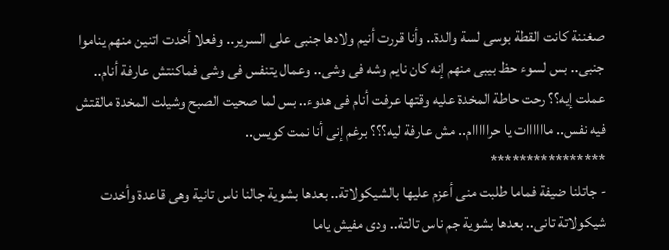صغننة كانت القطة بوسى لسة والدة.. وأنا قررت أنيم ولادها جنبى على السرير.. وفعلا أخدت اتنين منهم يناموا جنبى.. بس لسوء حظ بيبى منهم إنه كان نايم وشه فى وشى.. وعمال يتنفس فى وشى فماكنتش عارفة أنام.. عملت إيه؟؟ رحت حاطة المخدة عليه وقتها عرفت أنام فى هدوء.. بس لما صحيت الصبح وشيلت المخدة مالقتش فيه نفس.. ماااااات يا حرااااام.. مش عارفة ليه؟؟؟ برغم إنى أنا نمت كويس..
****************
- جاتلنا ضيفة فماما طلبت منى أعزم عليها بالشيكولاتة.. بعدها بشوية جالنا ناس تانية وهى قاعدة وأخدت شيكولاتة تانى.. بعدها بشوية جم ناس تالتة.. ودى مفيش ياما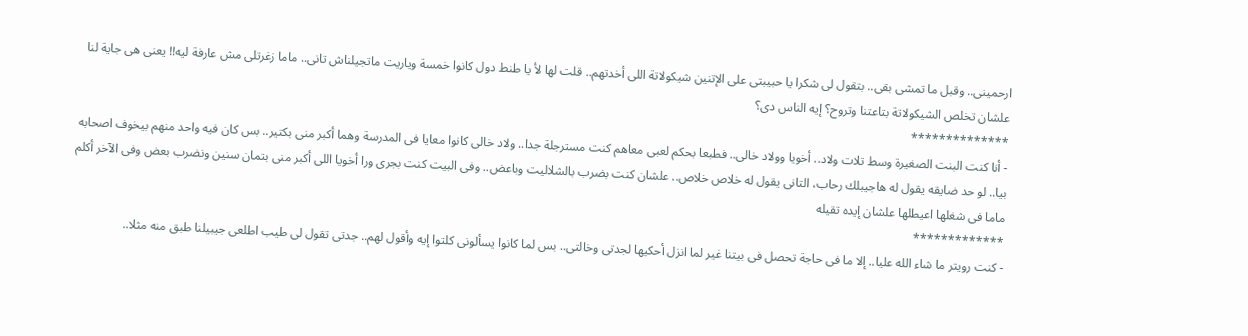ارحمينى.. وقبل ما تمشى بقى.. بتقول لى شكرا يا حبيبتى على الإتنين شيكولاتة اللى أخدتهم.. قلت لها لأ يا طنط دول كانوا خمسة وياريت ماتجيلناش تانى.. ماما زغرتلى مش عارفة ليه!! يعنى هى جاية لنا علشان تخلص الشيكولاتة بتاعتنا وتروح؟ إيه الناس دى؟
**************
- أنا كنت البنت الصغيرة وسط تلات ولاد.. أخويا وولاد خالى.. فطبعا بحكم لعبى معاهم كنت مسترجلة جدا.. ولاد خالى كانوا معايا فى المدرسة وهما أكبر منى بكتير.. بس كان فيه واحد منهم بيخوف اصحابه بيا.. لو حد ضايقه يقول له هاجيبلك رحاب، التانى يقول له خلاص خلاص.. علشان كنت بضرب بالشلاليت وباعض.. وفى البيت كنت بجرى ورا أخويا اللى أكبر منى بتمان سنين ونضرب بعض وفى الآخر أكلم ماما فى شغلها اعيطلها علشان إيده تقيله
*************
- كنت رويتر ما شاء الله عليا.. إلا ما فى حاجة تحصل فى بيتنا غير لما انزل أحكيها لجدتى وخالتى.. بس لما كانوا يسألونى كلتوا إيه وأقول لهم.. جدتى تقول لى طيب اطلعى جيبيلنا طبق منه مثلا..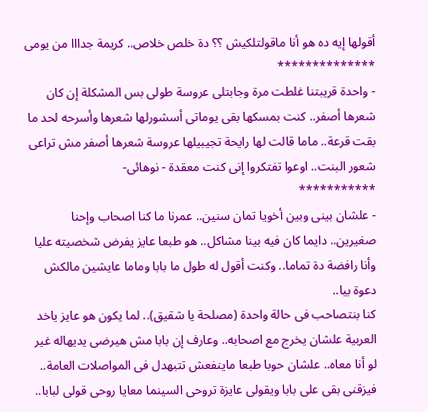أقولها إيه ده هو أنا ماقولتلكيش ؟؟ دة خلص خلاص.. كريمة جدااا من يومى
**************
- واحدة قريبتنا غلطت مرة وجابتلى عروسة طولى بس المشكلة إن كان شعرها أصفر.. كنت بمسكها بقى يوماتى أسشورلها شعرها وأسرحه لحد ما بقت قرعة.. ماما قالت لها رايحة تجيبيلها عروسة شعرها أصفر مش تراعى شعور البنت.. اوعوا تفتكروا إنى كنت معقدة - نوهائى-
***********
- علشان بينى وبين أخويا تمان سنين.. عمرنا ما كنا اصحاب وإحنا صغيرين.. دايما كان فيه بينا مشاكل.. هو طبعا عايز يفرض شخصيته عليا وأنا رافضة دة تماما.. وكنت أقول له طول ما بابا وماما عايشين مالكش دعوة بيا..
كنا بنتصاحب فى حالة واحدة (مصلحة يا شقيق).. لما يكون هو عايز ياخد العربية علشان يخرج مع اصحابه.. وعارف إن بابا مش هيرضى يديهاله غير لو أنا معاه.. علشان حوبا طبعا ماينفعش تتبهدل فى المواصلات العامة.. فيزقنى بقى على بابا ويقولى عايزة تروحى السينما معايا روحى قولى لبابا..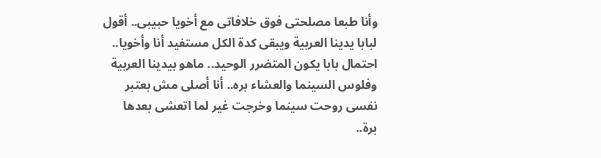وأنا طبعا مصلحتى فوق خلافاتى مع أخويا حبيبى.. أقول لبابا يدينا العربية ويبقى كدة الكل مستفيد أنا وأخويا.. احتمال بابا يكون المتضرر الوحيد.. ماهو بيدينا العربية وفلوس السينما والعشاء بره.. أنا أصلى مش بعتبر نفسى روحت سينما وخرجت غير لما اتعشى بعدها برة..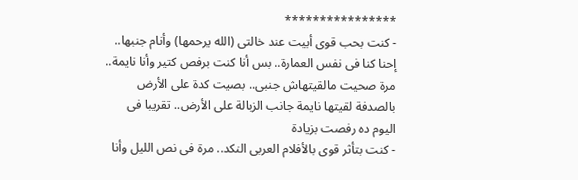****************
- كنت بحب قوى أبيت عند خالتى (الله يرحمها) وأنام جنبها.. إحنا كنا فى نفس العمارة.. بس أنا كنت برفص كتير وأنا نايمة.. مرة صحيت مالقيتهاش جنبى.. بصيت كدة على الأرض بالصدفة لقيتها نايمة جانب الزبالة على الأرض.. تقريبا فى اليوم ده رفصت بزيادة
- كنت بتأثر قوى بالأفلام العربى النكد.. مرة فى نص الليل وأنا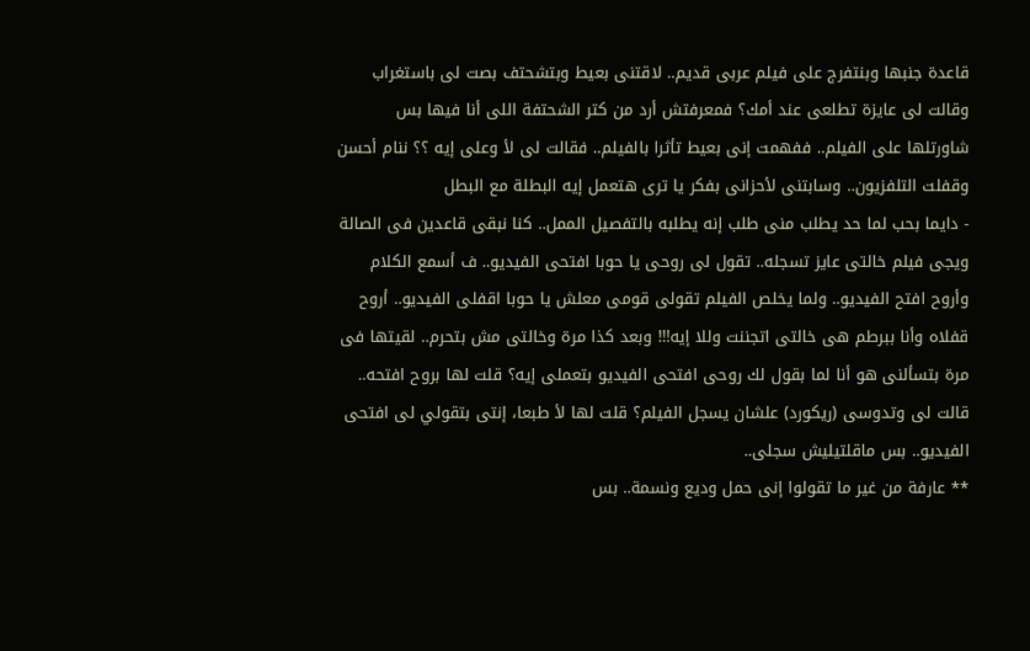قاعدة جنبها وبنتفرج على فيلم عربى قديم.. لاقتنى بعيط وبتشحتف بصت لى باستغراب وقالت لى عايزة تطلعى عند أمك؟ فمعرفتش أرد من كتر الشحتفة اللى أنا فيها بس شاورتلها على الفيلم.. ففهمت إنى بعيط تأثرا بالفيلم.. فقالت لى لأ وعلى إيه ؟؟ ننام أحسن وقفلت التلفزيون.. وسابتنى لأحزانى بفكر يا ترى هتعمل إيه البطلة مع البطل
- دايما بحب لما حد يطلب منى طلب إنه يطلبه بالتفصيل الممل.. كنا نبقى قاعدين فى الصالة ويجى فيلم خالتى عايز تسجله.. تقول لى روحى يا حوبا افتحى الفيديو.. ف أسمع الكلام وأروح افتح الفيديو.. ولما يخلص الفيلم تقولى قومى معلش يا حوبا اقفلى الفيديو.. أروح قفلاه وأنا ببرطم هى خالتى اتجننت وللا إيه!!! وبعد كذا مرة وخالتى مش بتحرم.. لقيتها فى مرة بتسألنى هو أنا لما بقول لك روحى افتحى الفيديو بتعملى إيه؟ قلت لها بروح افتحه.. قالت لى وتدوسى (ريكورد) علشان يسجل الفيلم؟ قلت لها لأ طبعا، إنتى بتقولي لى افتحى الفيديو.. بس ماقلتيليش سجلى..
** عارفة من غير ما تقولوا إنى حمل وديع ونسمة.. بس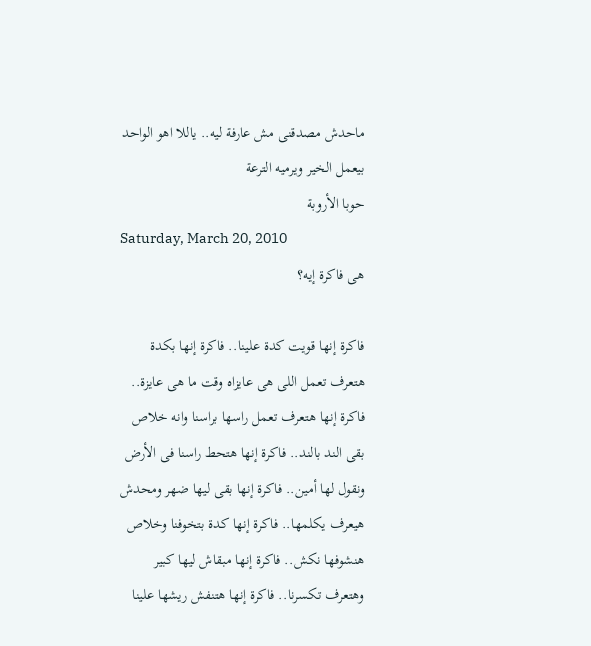ماحدش مصدقنى مش عارفة ليه.. ياللا اهو الواحد بيعمل الخير ويرميه الترعة
حوبا الأروبة
Saturday, March 20, 2010
هى فاكرة إيه؟

فاكرة إنها قويت كدة علينا.. فاكرة إنها بكدة هتعرف تعمل اللى هى عايزاه وقت ما هى عايزة.. فاكرة إنها هتعرف تعمل راسها براسنا وانه خلاص بقى الند بالند.. فاكرة إنها هتحط راسنا فى الأرض ونقول لها أمين.. فاكرة إنها بقى ليها ضهر ومحدش هيعرف يكلمها.. فاكرة إنها كدة بتخوفنا وخلاص هنشوفها نكش.. فاكرة إنها مبقاش ليها كبير وهتعرف تكسرنا.. فاكرة إنها هتنفش ريشها علينا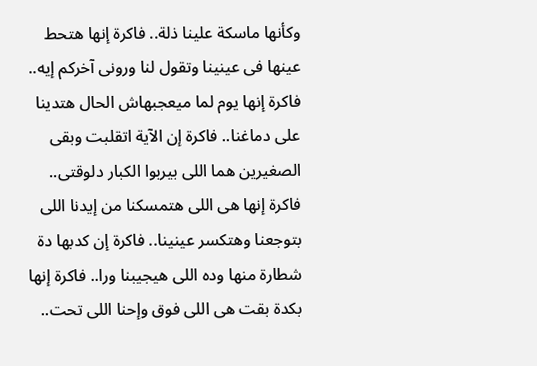وكأنها ماسكة علينا ذلة.. فاكرة إنها هتحط عينها فى عينينا وتقول لنا ورونى آخركم إيه.. فاكرة إنها يوم لما ميعجبهاش الحال هتدينا على دماغنا.. فاكرة إن الآية اتقلبت وبقى الصغيرين هما اللى بيربوا الكبار دلوقتى.. فاكرة إنها هى اللى هتمسكنا من إيدنا اللى بتوجعنا وهتكسر عينينا.. فاكرة إن كدبها دة شطارة منها وده اللى هيجيبنا ورا.. فاكرة إنها بكدة بقت هى اللى فوق وإحنا اللى تحت..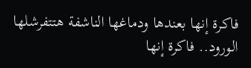فاكرة إنها بعندها ودماغها الناشفة هتتفرشلها الورود.. فاكرة إنها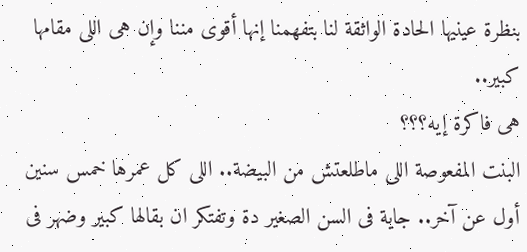بنظرة عينيها الحادة الواثقة لنا بتفهمنا إنها أقوى مننا وإن هى اللى مقامها كبير..
هى فاكرة إيه؟؟؟
البنت المفعوصة اللى ماطلعتش من البيضة.. اللى كل عمرها خمس سنين أول عن آخر.. جاية فى السن الصغير دة وتفتكر ان بقالها كبير وضهر فى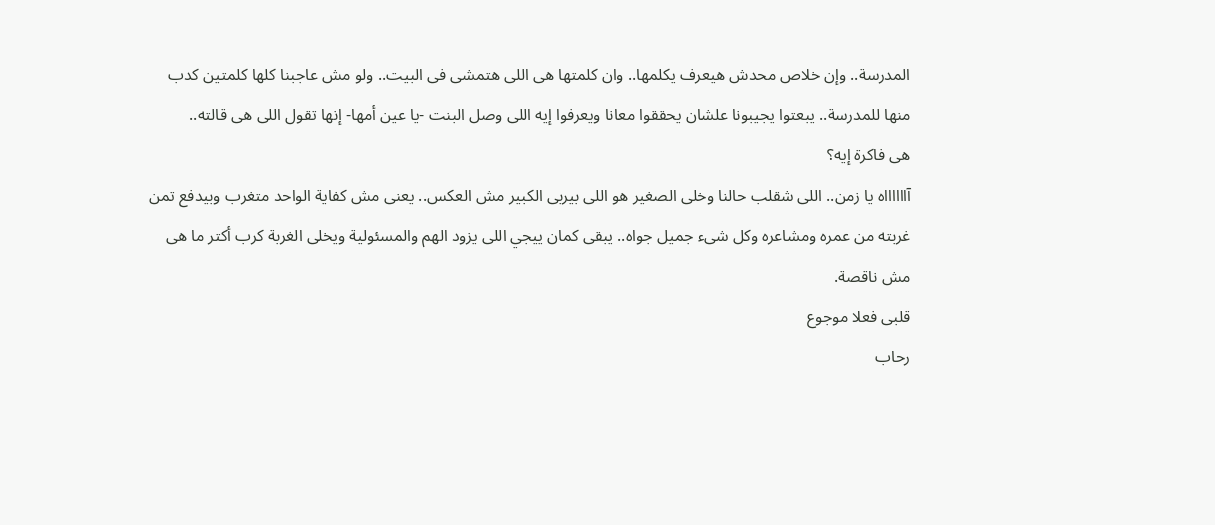المدرسة.. وإن خلاص محدش هيعرف يكلمها.. وان كلمتها هى اللى هتمشى فى البيت.. ولو مش عاجبنا كلها كلمتين كدب منها للمدرسة.. يبعتوا يجيبونا علشان يحققوا معانا ويعرفوا إيه اللى وصل البنت -يا عين أمها- إنها تقول اللى هى قالته..
هى فاكرة إيه؟
آااااااه يا زمن.. اللى شقلب حالنا وخلى الصغير هو اللى بيربى الكبير مش العكس.. يعنى مش كفاية الواحد متغرب وبيدفع تمن غربته من عمره ومشاعره وكل شىء جميل جواه.. يبقى كمان ييجي اللى يزود الهم والمسئولية ويخلى الغربة كرب أكتر ما هى مش ناقصة.
قلبى فعلا موجوع
رحاب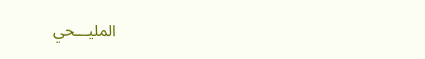المليـــحي